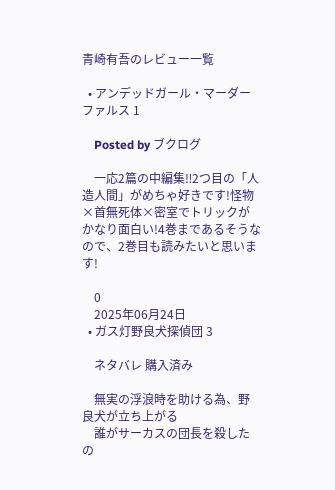青崎有吾のレビュー一覧

  • アンデッドガール・マーダーファルス 1

    Posted by ブクログ

    一応2篇の中編集‼2つ目の「人造人間」がめちゃ好きです!怪物×首無死体×密室でトリックがかなり面白い!4巻まであるそうなので、2巻目も読みたいと思います!

    0
    2025年06月24日
  • ガス灯野良犬探偵団 3

    ネタバレ 購入済み

    無実の浮浪時を助ける為、野良犬が立ち上がる
    誰がサーカスの団長を殺したの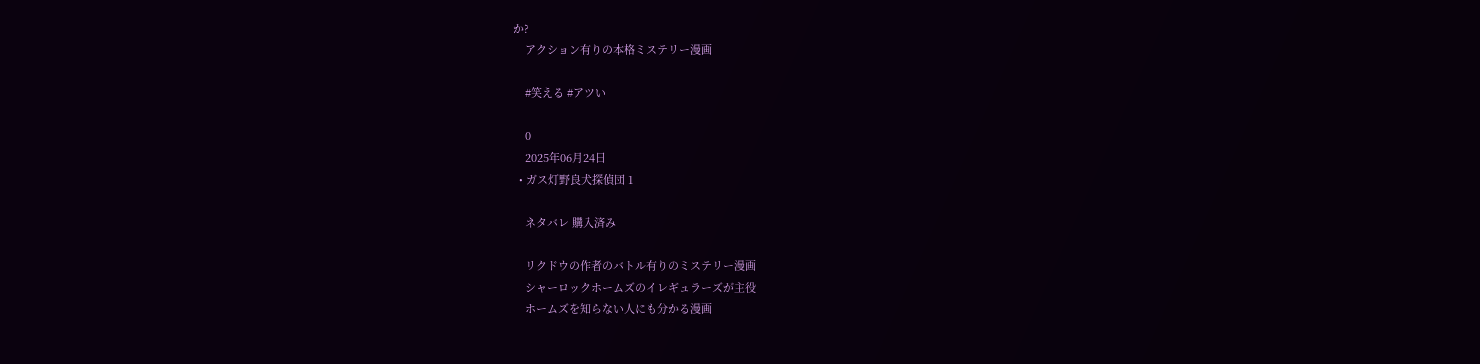か?
    アクション有りの本格ミステリー漫画

    #笑える #アツい

    0
    2025年06月24日
  • ガス灯野良犬探偵団 1

    ネタバレ 購入済み

    リクドウの作者のバトル有りのミステリー漫画
    シャーロックホームズのイレギュラーズが主役
    ホームズを知らない人にも分かる漫画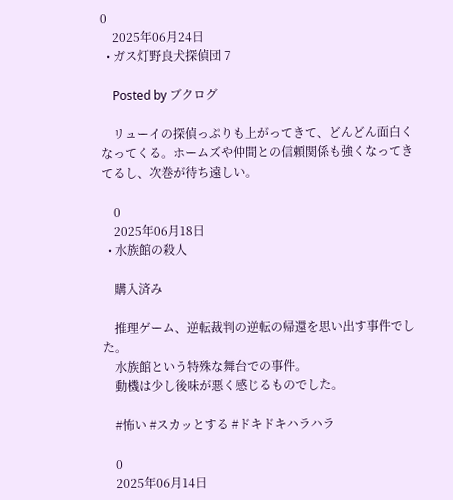0
    2025年06月24日
  • ガス灯野良犬探偵団 7

    Posted by ブクログ

    リューイの探偵っぷりも上がってきて、どんどん面白くなってくる。ホームズや仲間との信頼関係も強くなってきてるし、次巻が待ち遠しい。

    0
    2025年06月18日
  • 水族館の殺人

    購入済み

    推理ゲーム、逆転裁判の逆転の帰還を思い出す事件でした。
    水族館という特殊な舞台での事件。
    動機は少し後味が悪く感じるものでした。

    #怖い #スカッとする #ドキドキハラハラ

    0
    2025年06月14日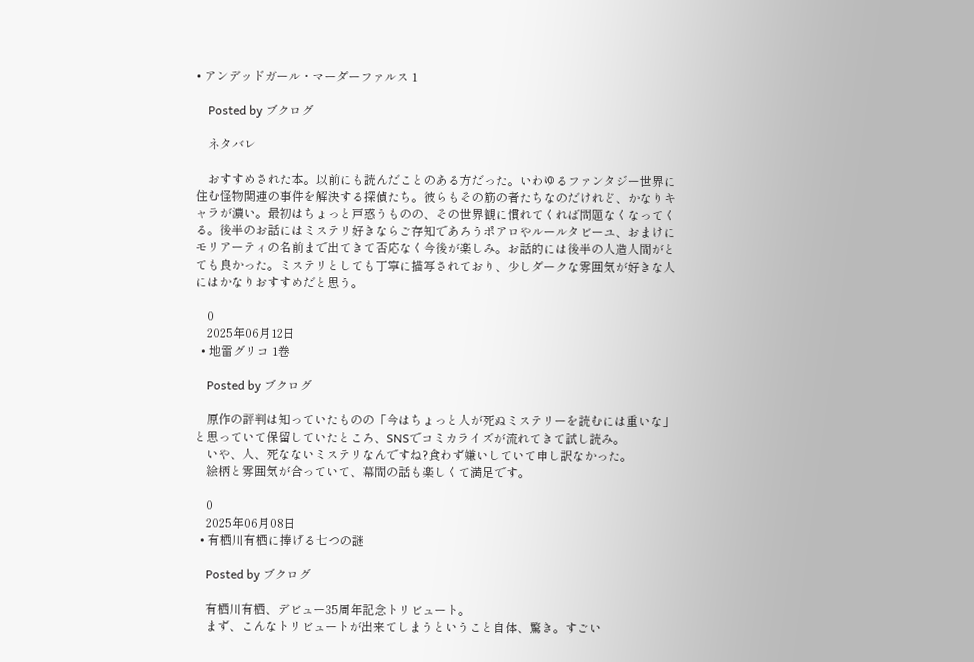• アンデッドガール・マーダーファルス 1

    Posted by ブクログ

    ネタバレ

    おすすめされた本。以前にも読んだことのある方だった。いわゆるファンタジー世界に住む怪物関連の事件を解決する探偵たち。彼らもその筋の者たちなのだけれど、かなりキャラが濃い。最初はちょっと戸惑うものの、その世界観に慣れてくれば問題なくなってくる。後半のお話にはミステリ好きならご存知であろうポアロやルールタビーユ、おまけにモリアーティの名前まで出てきて否応なく今後が楽しみ。お話的には後半の人造人間がとても良かった。ミステリとしても丁寧に描写されており、少しダークな雰囲気が好きな人にはかなりおすすめだと思う。

    0
    2025年06月12日
  • 地雷グリコ 1巻

    Posted by ブクログ

    原作の評判は知っていたものの「今はちょっと人が死ぬミステリーを読むには重いな」と思っていて保留していたところ、SNSでコミカライズが流れてきて試し読み。
    いや、人、死なないミステリなんですね?食わず嫌いしていて申し訳なかった。
    絵柄と雰囲気が合っていて、幕間の話も楽しくて満足です。

    0
    2025年06月08日
  • 有栖川有栖に捧げる七つの謎

    Posted by ブクログ

    有栖川有栖、デビュー35周年記念トリビュート。
    まず、こんなトリビュートが出来てしまうということ自体、驚き。すごい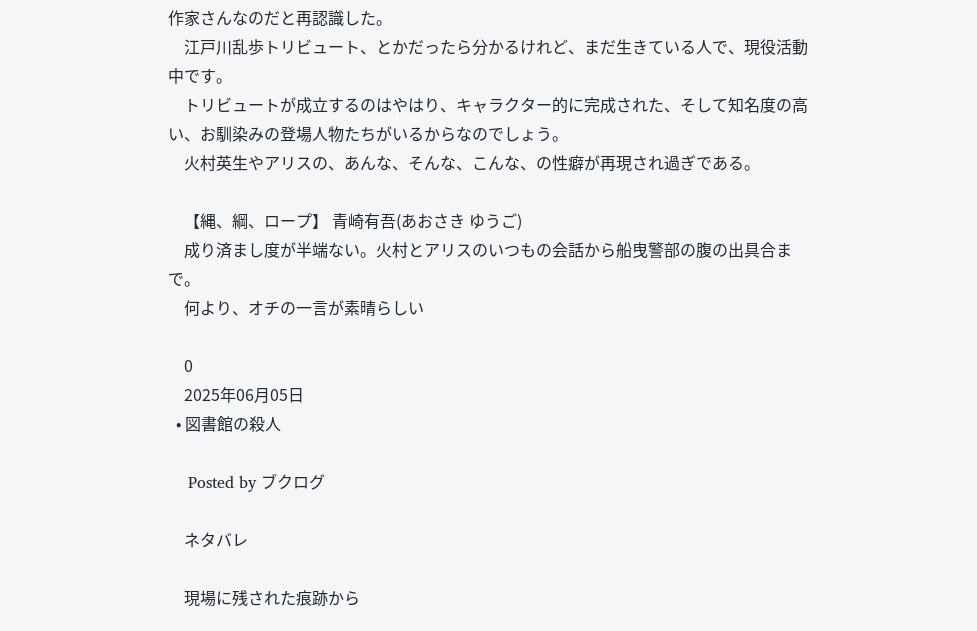作家さんなのだと再認識した。
    江戸川乱歩トリビュート、とかだったら分かるけれど、まだ生きている人で、現役活動中です。
    トリビュートが成立するのはやはり、キャラクター的に完成された、そして知名度の高い、お馴染みの登場人物たちがいるからなのでしょう。
    火村英生やアリスの、あんな、そんな、こんな、の性癖が再現され過ぎである。

    【縄、綱、ロープ】 青崎有吾(あおさき ゆうご)
    成り済まし度が半端ない。火村とアリスのいつもの会話から船曳警部の腹の出具合まで。
    何より、オチの一言が素晴らしい

    0
    2025年06月05日
  • 図書館の殺人

    Posted by ブクログ

    ネタバレ

    現場に残された痕跡から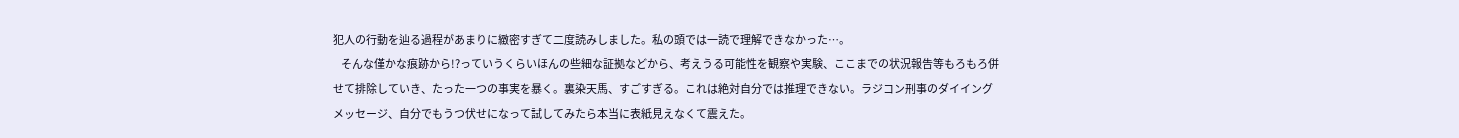犯人の行動を辿る過程があまりに緻密すぎて二度読みしました。私の頭では一読で理解できなかった…。
    そんな僅かな痕跡から!?っていうくらいほんの些細な証拠などから、考えうる可能性を観察や実験、ここまでの状況報告等もろもろ併せて排除していき、たった一つの事実を暴く。裏染天馬、すごすぎる。これは絶対自分では推理できない。ラジコン刑事のダイイングメッセージ、自分でもうつ伏せになって試してみたら本当に表紙見えなくて震えた。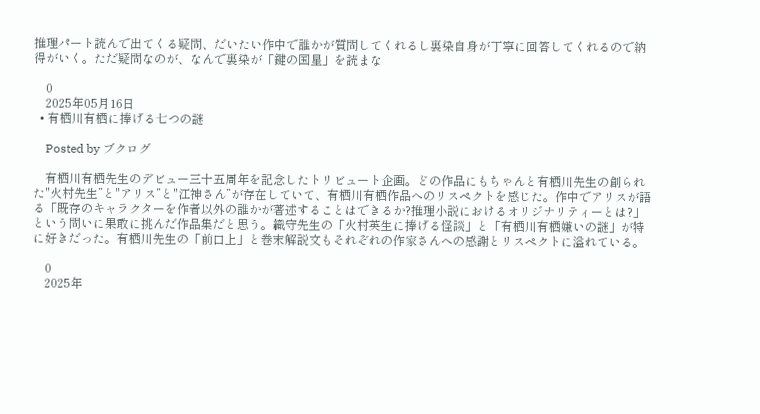推理パート読んで出てくる疑問、だいたい作中で誰かが質問してくれるし裏染自身が丁寧に回答してくれるので納得がいく。ただ疑問なのが、なんで裏染が「鍵の国星」を読まな

    0
    2025年05月16日
  • 有栖川有栖に捧げる七つの謎

    Posted by ブクログ

    有栖川有栖先生のデビュー三十五周年を記念したトリビュート企画。どの作品にもちゃんと有栖川先生の創られた"火村先生”と"アリス”と"江神さん”が存在していて、有栖川有栖作品へのリスペクトを感じた。作中でアリスが語る「既存のキャラクターを作者以外の誰かが著述することはできるか?推理小説におけるオリジナリティーとは?」という問いに果敢に挑んだ作品集だと思う。織守先生の「火村英生に捧げる怪談」と「有栖川有栖嫌いの謎」が特に好きだった。有栖川先生の「前口上」と巻末解説文もそれぞれの作家さんへの感謝とリスペクトに溢れている。

    0
    2025年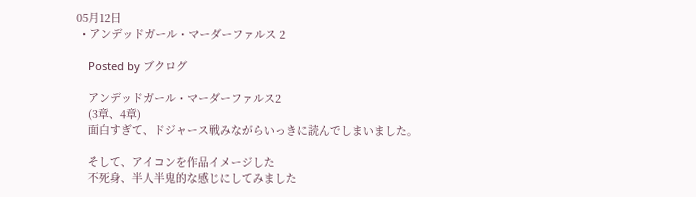05月12日
  • アンデッドガール・マーダーファルス 2

    Posted by ブクログ

    アンデッドガール・マーダーファルス2
    (3章、4章)
    面白すぎて、ドジャース戦みながらいっきに読んでしまいました。

    そして、アイコンを作品イメージした
    不死身、半人半鬼的な感じにしてみました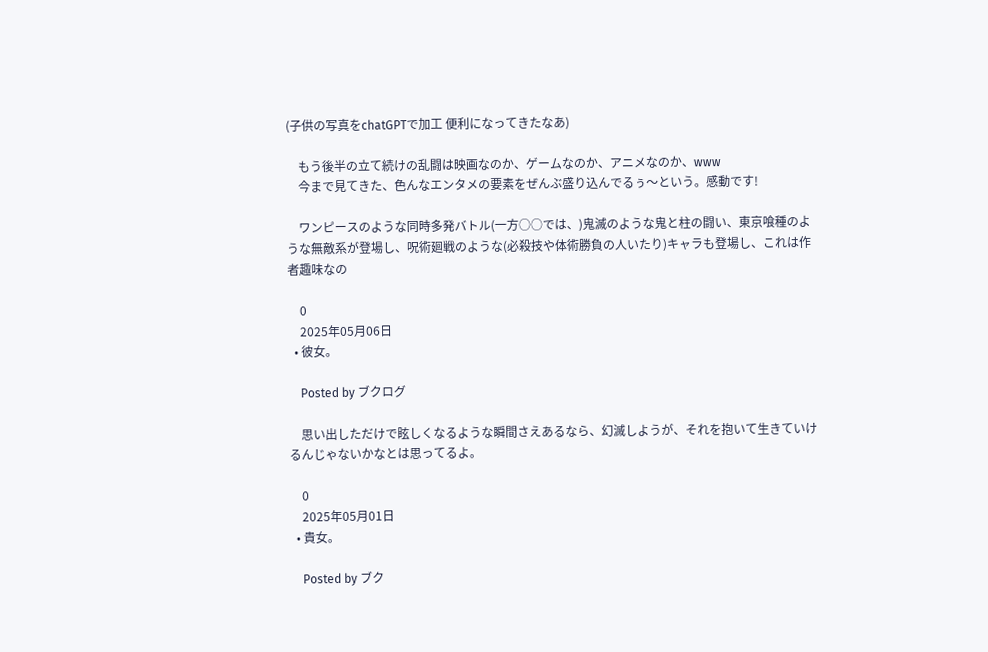(子供の写真をchatGPTで加工 便利になってきたなあ)

    もう後半の立て続けの乱闘は映画なのか、ゲームなのか、アニメなのか、www
    今まで見てきた、色んなエンタメの要素をぜんぶ盛り込んでるぅ〜という。感動です!

    ワンピースのような同時多発バトル(一方○○では、)鬼滅のような鬼と柱の闘い、東京喰種のような無敵系が登場し、呪術廻戦のような(必殺技や体術勝負の人いたり)キャラも登場し、これは作者趣味なの

    0
    2025年05月06日
  • 彼女。

    Posted by ブクログ

    思い出しただけで眩しくなるような瞬間さえあるなら、幻滅しようが、それを抱いて生きていけるんじゃないかなとは思ってるよ。

    0
    2025年05月01日
  • 貴女。

    Posted by ブク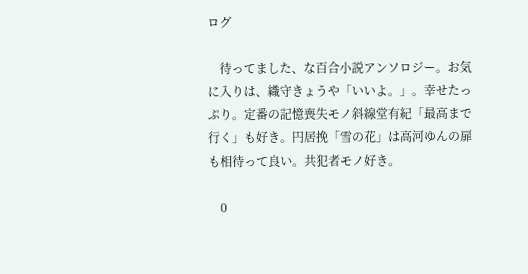ログ

    待ってました、な百合小説アンソロジー。お気に入りは、織守きょうや「いいよ。」。幸せたっぷり。定番の記憶喪失モノ斜線堂有紀「最高まで行く」も好き。円居挽「雪の花」は高河ゆんの扉も相待って良い。共犯者モノ好き。

    0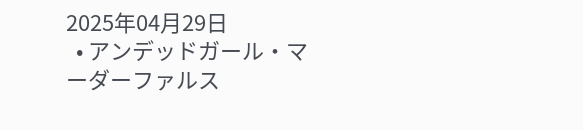2025年04月29日
  • アンデッドガール・マーダーファルス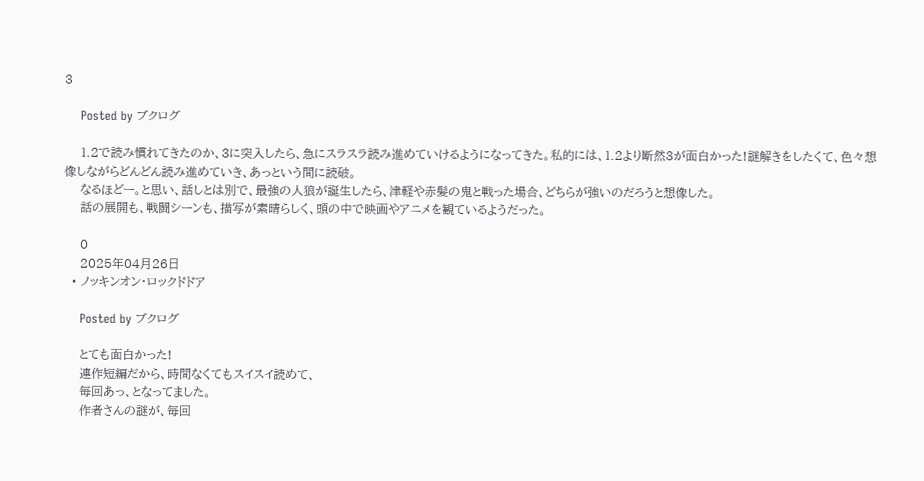3

    Posted by ブクログ

    1.2で読み慣れてきたのか、3に突入したら、急にスラスラ読み進めていけるようになってきた。私的には、1.2より断然3が面白かった!謎解きをしたくて、色々想像しながらどんどん読み進めていき、あっという間に読破。
    なるほどー。と思い、話しとは別で、最強の人狼が誕生したら、津軽や赤髪の鬼と戦った場合、どちらが強いのだろうと想像した。
    話の展開も、戦闘シーンも、描写が素晴らしく、頭の中で映画やアニメを観ているようだった。

    0
    2025年04月26日
  • ノッキンオン・ロックドドア

    Posted by ブクログ

    とても面白かった!
    連作短編だから、時間なくてもスイスイ読めて、
    毎回あっ、となってました。
    作者さんの謎が、毎回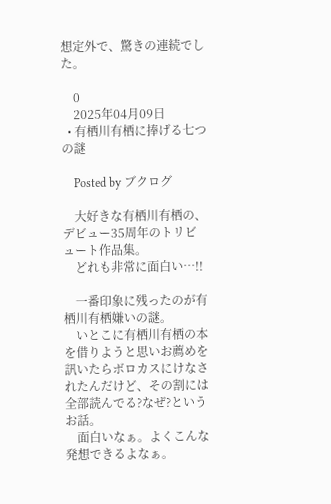想定外で、驚きの連続でした。

    0
    2025年04月09日
  • 有栖川有栖に捧げる七つの謎

    Posted by ブクログ

    大好きな有栖川有栖の、デビュー35周年のトリビュート作品集。
    どれも非常に面白い…!!

    一番印象に残ったのが有栖川有栖嫌いの謎。
    いとこに有栖川有栖の本を借りようと思いお薦めを訊いたらボロカスにけなされたんだけど、その割には全部読んでる?なぜ?というお話。
    面白いなぁ。よくこんな発想できるよなぁ。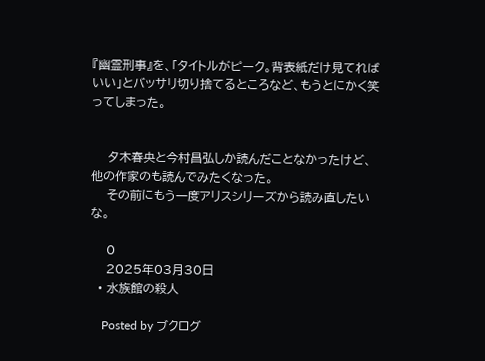『幽霊刑事』を、「タイトルがピーク。背表紙だけ見てればいい」とバッサリ切り捨てるところなど、もうとにかく笑ってしまった。


    夕木春央と今村昌弘しか読んだことなかったけど、他の作家のも読んでみたくなった。
    その前にもう一度アリスシリーズから読み直したいな。

    0
    2025年03月30日
  • 水族館の殺人

    Posted by ブクログ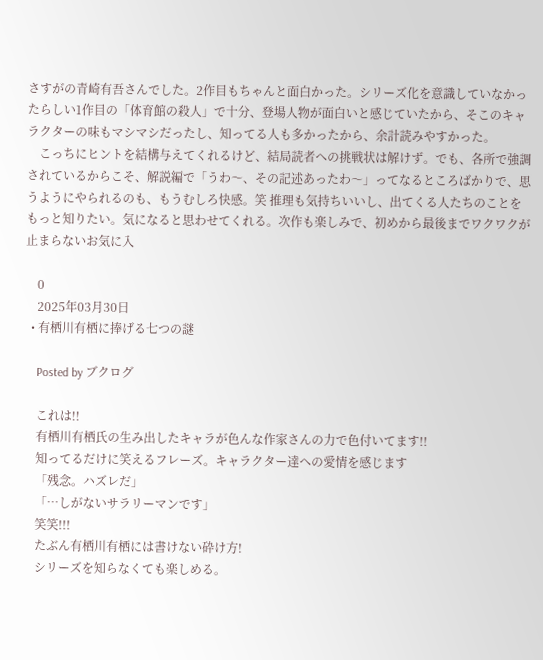さすがの青崎有吾さんでした。2作目もちゃんと面白かった。シリーズ化を意識していなかったらしい1作目の「体育館の殺人」で十分、登場人物が面白いと感じていたから、そこのキャラクターの味もマシマシだったし、知ってる人も多かったから、余計読みやすかった。
    こっちにヒントを結構与えてくれるけど、結局読者への挑戦状は解けず。でも、各所で強調されているからこそ、解説編で「うわ〜、その記述あったわ〜」ってなるところばかりで、思うようにやられるのも、もうむしろ快感。笑 推理も気持ちいいし、出てくる人たちのことをもっと知りたい。気になると思わせてくれる。次作も楽しみで、初めから最後までワクワクが止まらないお気に入

    0
    2025年03月30日
  • 有栖川有栖に捧げる七つの謎

    Posted by ブクログ

    これは!!
    有栖川有栖氏の生み出したキャラが色んな作家さんの力で色付いてます!!
    知ってるだけに笑えるフレーズ。キャラクター達への愛情を感じます
    「残念。ハズレだ」
    「…しがないサラリーマンです」
    笑笑!!!
    たぶん有栖川有栖には書けない砕け方!
    シリーズを知らなくても楽しめる。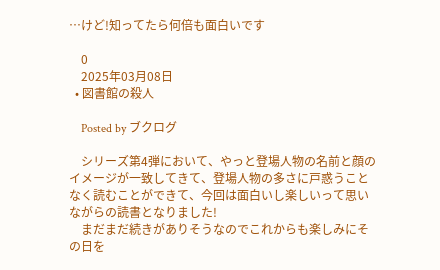…けど!知ってたら何倍も面白いです

    0
    2025年03月08日
  • 図書館の殺人

    Posted by ブクログ

    シリーズ第4弾において、やっと登場人物の名前と顔のイメージが一致してきて、登場人物の多さに戸惑うことなく読むことができて、今回は面白いし楽しいって思いながらの読書となりました!
    まだまだ続きがありそうなのでこれからも楽しみにその日を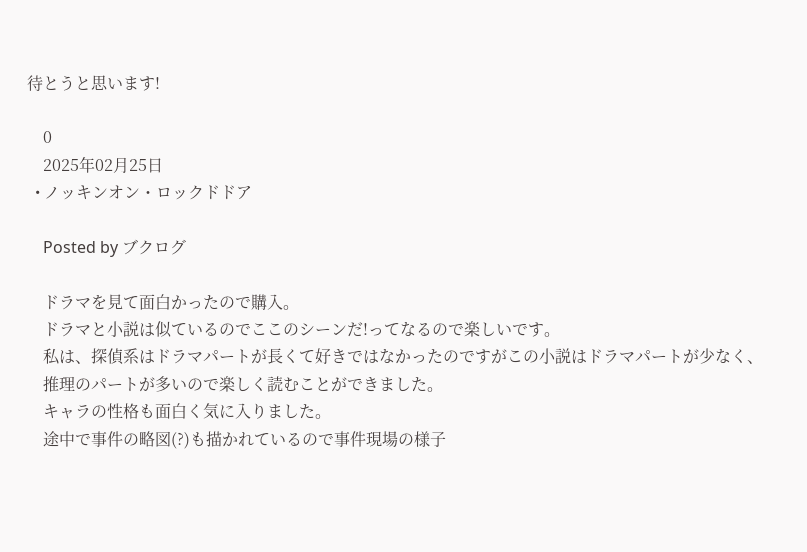待とうと思います!

    0
    2025年02月25日
  • ノッキンオン・ロックドドア

    Posted by ブクログ

    ドラマを見て面白かったので購入。
    ドラマと小説は似ているのでここのシーンだ!ってなるので楽しいです。
    私は、探偵系はドラマパートが長くて好きではなかったのですがこの小説はドラマパートが少なく、
    推理のパートが多いので楽しく読むことができました。
    キャラの性格も面白く気に入りました。
    途中で事件の略図(?)も描かれているので事件現場の様子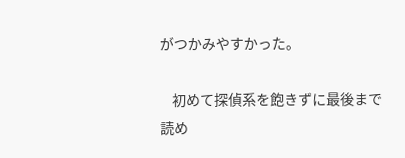がつかみやすかった。

    初めて探偵系を飽きずに最後まで読め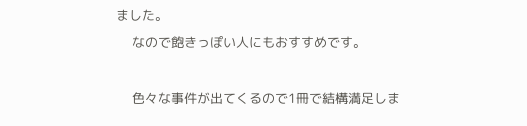ました。
    なので飽きっぽい人にもおすすめです。

    色々な事件が出てくるので1冊で結構満足しま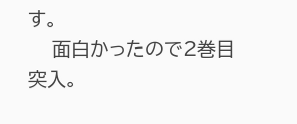す。
    面白かったので2巻目突入。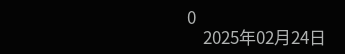0
    2025年02月24日